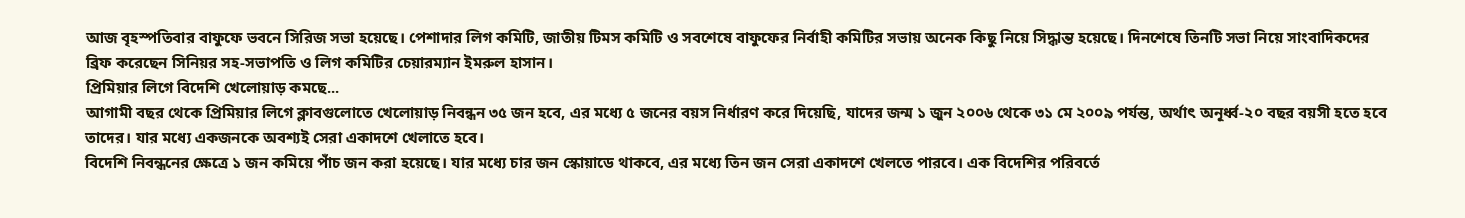আজ বৃহস্পতিবার বাফুফে ভবনে সিরিজ সভা হয়েছে। পেশাদার লিগ কমিটি, জাতীয় টিমস কমিটি ও সবশেষে বাফুফের নির্বাহী কমিটির সভায় অনেক কিছু নিয়ে সিদ্ধান্ত হয়েছে। দিনশেষে তিনটি সভা নিয়ে সাংবাদিকদের ব্রিফ করেছেন সিনিয়র সহ-সভাপতি ও লিগ কমিটির চেয়ারম্যান ইমরুল হাসান।
প্রিমিয়ার লিগে বিদেশি খেলোয়াড় কমছে...
আগামী বছর থেকে প্রিমিয়ার লিগে ক্লাবগুলোতে খেলোয়াড় নিবন্ধন ৩৫ জন হবে, এর মধ্যে ৫ জনের বয়স নির্ধারণ করে দিয়েছি, যাদের জন্ম ১ জুন ২০০৬ থেকে ৩১ মে ২০০৯ পর্যন্ত, অর্থাৎ অনূর্ধ্ব-২০ বছর বয়সী হতে হবে তাদের। যার মধ্যে একজনকে অবশ্যই সেরা একাদশে খেলাতে হবে।
বিদেশি নিবন্ধনের ক্ষেত্রে ১ জন কমিয়ে পাঁচ জন করা হয়েছে। যার মধ্যে চার জন স্কোয়াডে থাকবে, এর মধ্যে তিন জন সেরা একাদশে খেলতে পারবে। এক বিদেশির পরিবর্তে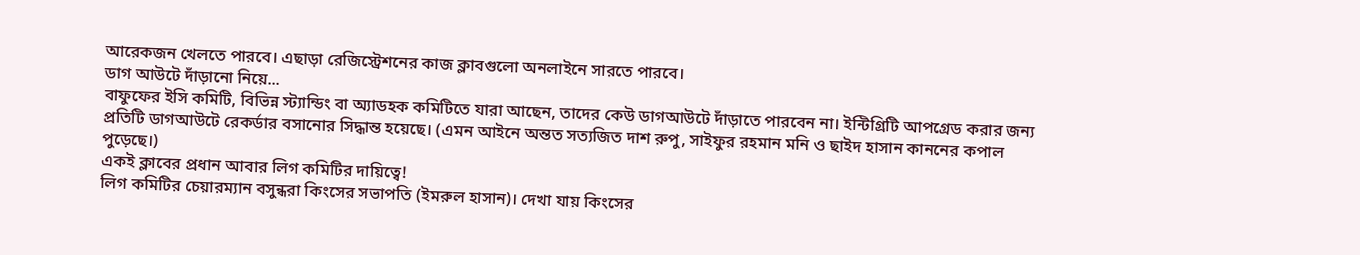আরেকজন খেলতে পারবে। এছাড়া রেজিস্ট্রেশনের কাজ ক্লাবগুলো অনলাইনে সারতে পারবে।
ডাগ আউটে দাঁড়ানো নিয়ে...
বাফুফের ইসি কমিটি, বিভিন্ন স্ট্যান্ডিং বা অ্যাডহক কমিটিতে যারা আছেন, তাদের কেউ ডাগআউটে দাঁড়াতে পারবেন না। ইন্টিগ্রিটি আপগ্রেড করার জন্য প্রতিটি ডাগআউটে রেকর্ডার বসানোর সিদ্ধান্ত হয়েছে। (এমন আইনে অন্তত সত্যজিত দাশ রুপু, সাইফুর রহমান মনি ও ছাইদ হাসান কাননের কপাল পুড়েছে।)
একই ক্লাবের প্রধান আবার লিগ কমিটির দায়িত্বে!
লিগ কমিটির চেয়ারম্যান বসুন্ধরা কিংসের সভাপতি (ইমরুল হাসান)। দেখা যায় কিংসের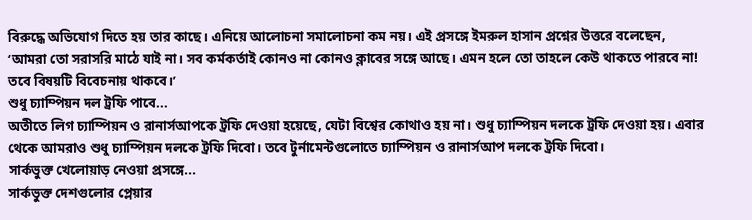বিরুদ্ধে অভিযোগ দিতে হয় তার কাছে। এনিয়ে আলোচনা সমালোচনা কম নয়। এই প্রসঙ্গে ইমরুল হাসান প্রশ্নের উত্তরে বলেছেন, ‘আমরা তো সরাসরি মাঠে যাই না। সব কর্মকর্তাই কোনও না কোনও ক্লাবের সঙ্গে আছে। এমন হলে তো তাহলে কেউ থাকতে পারবে না! তবে বিষয়টি বিবেচনায় থাকবে।’
শুধু চ্যাম্পিয়ন দল ট্রফি পাবে...
অতীতে লিগ চ্যাম্পিয়ন ও রানার্সআপকে ট্রফি দেওয়া হয়েছে, যেটা বিশ্বের কোথাও হয় না। শুধু চ্যাম্পিয়ন দলকে ট্রফি দেওয়া হয়। এবার থেকে আমরাও শুধু চ্যাম্পিয়ন দলকে ট্রফি দিবো। তবে টুর্নামেন্টগুলোতে চ্যাম্পিয়ন ও রানার্সআপ দলকে ট্রফি দিবো।
সার্কভুক্ত খেলোয়াড় নেওয়া প্রসঙ্গে...
সার্কভুক্ত দেশগুলোর প্লেয়ার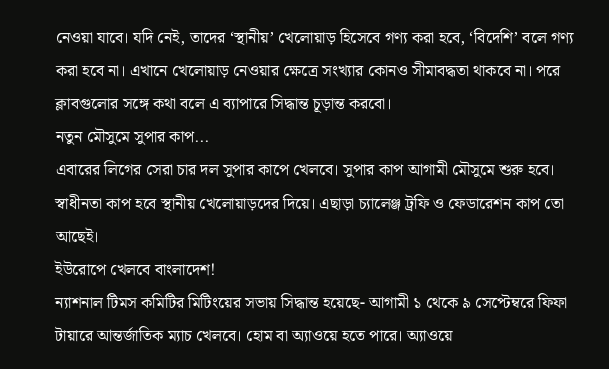নেওয়া যাবে। যদি নেই, তাদের ‘স্থানীয়’ খেলোয়াড় হিসেবে গণ্য করা হবে, ‘বিদেশি’ বলে গণ্য করা হবে না। এখানে খেলোয়াড় নেওয়ার ক্ষেত্রে সংখ্যার কোনও সীমাবদ্ধতা থাকবে না। পরে ক্লাবগুলোর সঙ্গে কথা বলে এ ব্যাপারে সিদ্ধান্ত চূড়ান্ত করবো।
নতুন মৌসুমে সুপার কাপ...
এবারের লিগের সেরা চার দল সুপার কাপে খেলবে। সুপার কাপ আগামী মৌসুমে শুরু হবে। স্বাধীনতা কাপ হবে স্থানীয় খেলোয়াড়দের দিয়ে। এছাড়া চ্যালেঞ্জ ট্রফি ও ফেডারেশন কাপ তো আছেই।
ইউরোপে খেলবে বাংলাদেশ!
ন্যাশনাল টিমস কমিটির মিটিংয়ের সভায় সিদ্ধান্ত হয়েছে- আগামী ১ থেকে ৯ সেপ্টেম্বরে ফিফা টায়ারে আন্তর্জাতিক ম্যাচ খেলবে। হোম বা অ্যাওয়ে হতে পারে। অ্যাওয়ে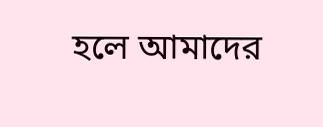হলে আমাদের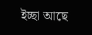ইচ্ছা আছে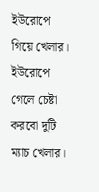ইউরোপে গিয়ে খেলার। ইউরোপে গেলে চেষ্টা করবো দুটি ম্যাচ খেলার।